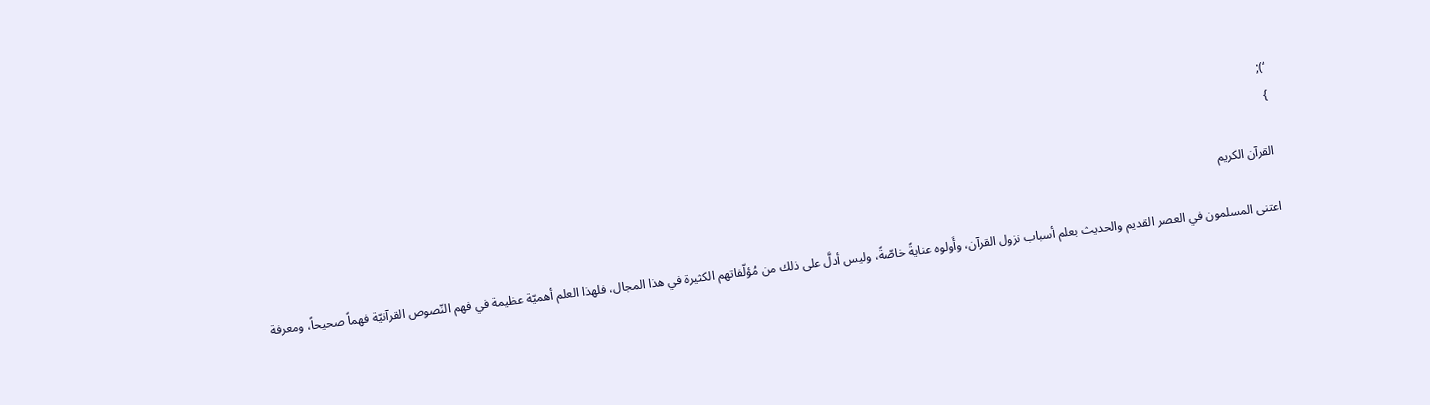‘);
}

القرآن الكريم

اعتنى المسلمون في العصر القديم والحديث بعلم أسباب نزول القرآن، وأَولوه عنايةً خاصّةً، وليس أدلَّ على ذلك من مُؤلّفاتهم الكثيرة في هذا المجال، فلهذا العلم أهميّة عظيمة في فهم النّصوص القرآنيّة فهماً صحيحاً، ومعرفة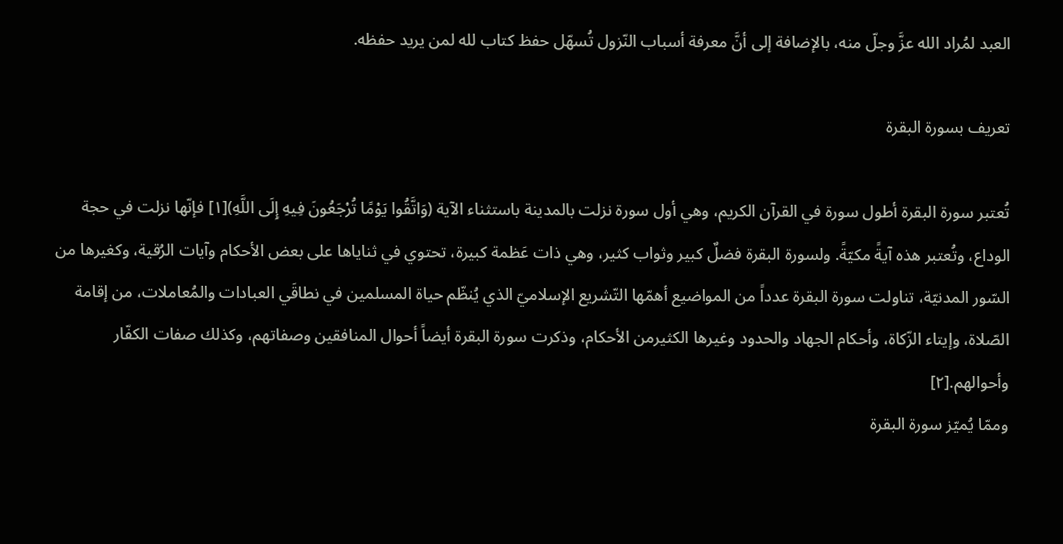العبد لمُراد الله عزَّ وجلّ منه، بالإضافة إلى أنَّ معرفة أسباب النّزول تُسهّل حفظ كتاب لله لمن يريد حفظه.

تعريف بسورة البقرة

تُعتبر سورة البقرة أطول سورة في القرآن الكريم، وهي أول سورة نزلت بالمدينة باستثناء الآية (وَاتَّقُوا يَوْمًا تُرْجَعُونَ فِيهِ إِلَى اللَّهِ)[١] فإنّها نزلت في حجة الوداع، وتُعتبر هذه آيةً مكيّةً. ولسورة البقرة فضلٌ كبير وثواب كثير، وهي ذات عَظمة كبيرة، تحتوي في ثناياها على بعض الأحكام وآيات الرُقية، وكغيرها من السّور المدنيّة، تناولت سورة البقرة عدداً من المواضيع أهمّها التّشريع الإسلاميّ الذي يُنظّم حياة المسلمين في نطاقَي العبادات والمُعاملات، من إقامة الصّلاة، وإيتاء الزّكاة، وأحكام الجهاد والحدود وغيرها الكثيرمن الأحكام، وذكرت سورة البقرة أيضاً أحوال المنافقين وصفاتهم، وكذلك صفات الكفّار وأحوالهم.[٢]
وممّا يُميّز سورة البقرة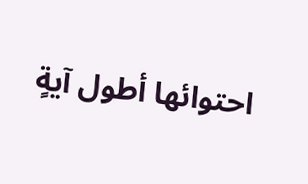احتوائها أطول آيةٍ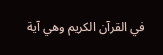في القرآن الكريم وهي آية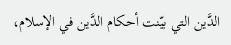الدَّين التي بيّنت أحكام الدَّين في الإسلام،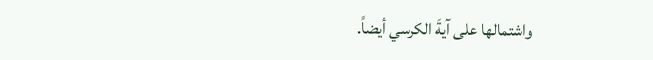واشتمالها على آيةَ الكرسي أيضاً.